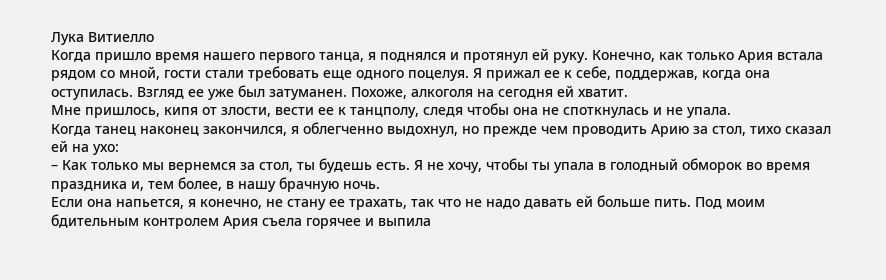Лука Витиелло
Когда пришло время нашего первого танца, я поднялся и протянул ей руку. Конечно, как только Ария встала рядом со мной, гости стали требовать еще одного поцелуя. Я прижал ее к себе, поддержав, когда она оступилась. Взгляд ее уже был затуманен. Похоже, алкоголя на сегодня ей хватит.
Мне пришлось, кипя от злости, вести ее к танцполу, следя чтобы она не споткнулась и не упала.
Когда танец наконец закончился, я облегченно выдохнул, но прежде чем проводить Арию за стол, тихо сказал ей на ухо:
– Как только мы вернемся за стол, ты будешь есть. Я не хочу, чтобы ты упала в голодный обморок во время праздника и, тем более, в нашу брачную ночь.
Если она напьется, я конечно, не стану ее трахать, так что не надо давать ей больше пить. Под моим бдительным контролем Ария съела горячее и выпила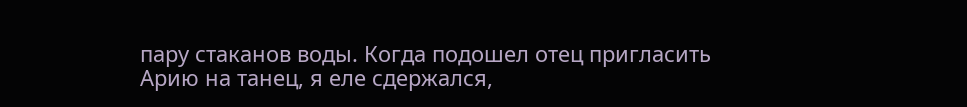пару стаканов воды. Когда подошел отец пригласить Арию на танец, я еле сдержался,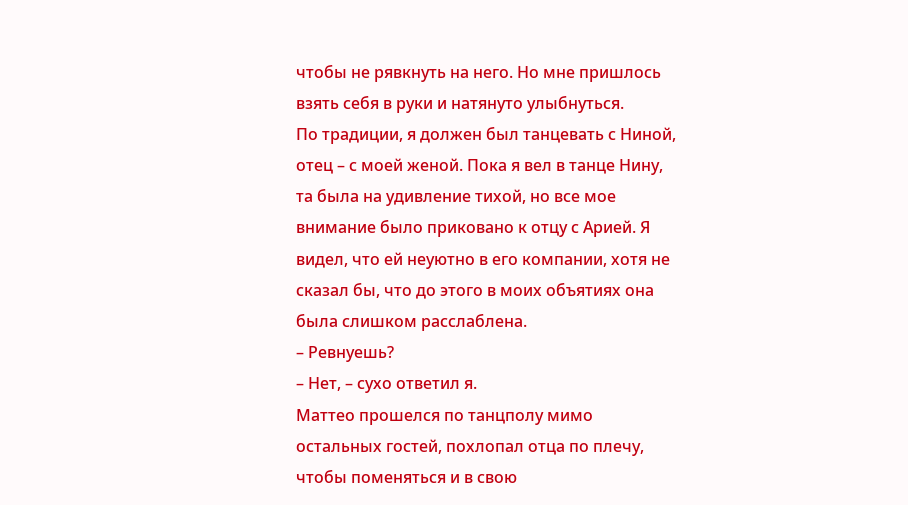чтобы не рявкнуть на него. Но мне пришлось взять себя в руки и натянуто улыбнуться.
По традиции, я должен был танцевать с Ниной, отец – с моей женой. Пока я вел в танце Нину, та была на удивление тихой, но все мое внимание было приковано к отцу с Арией. Я видел, что ей неуютно в его компании, хотя не сказал бы, что до этого в моих объятиях она была слишком расслаблена.
– Ревнуешь?
– Нет, – сухо ответил я.
Маттео прошелся по танцполу мимо остальных гостей, похлопал отца по плечу, чтобы поменяться и в свою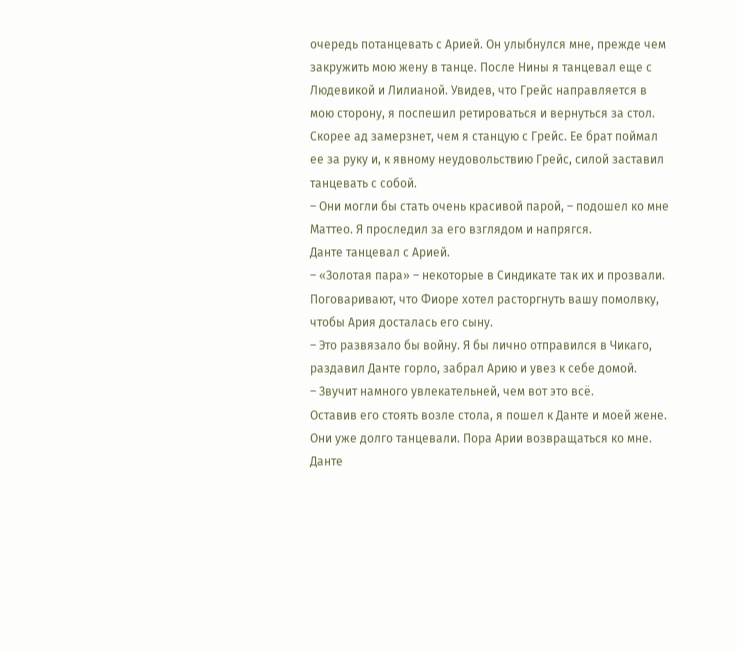очередь потанцевать с Арией. Он улыбнулся мне, прежде чем закружить мою жену в танце. После Нины я танцевал еще с Людевикой и Лилианой. Увидев, что Грейс направляется в мою сторону, я поспешил ретироваться и вернуться за стол. Скорее ад замерзнет, чем я станцую с Грейс. Ее брат поймал ее за руку и, к явному неудовольствию Грейс, силой заставил танцевать с собой.
– Они могли бы стать очень красивой парой, – подошел ко мне Маттео. Я проследил за его взглядом и напрягся.
Данте танцевал с Арией.
– «Золотая пара» – некоторые в Синдикате так их и прозвали. Поговаривают, что Фиоре хотел расторгнуть вашу помолвку, чтобы Ария досталась его сыну.
– Это развязало бы войну. Я бы лично отправился в Чикаго, раздавил Данте горло, забрал Арию и увез к себе домой.
– Звучит намного увлекательней, чем вот это всё.
Оставив его стоять возле стола, я пошел к Данте и моей жене. Они уже долго танцевали. Пора Арии возвращаться ко мне.
Данте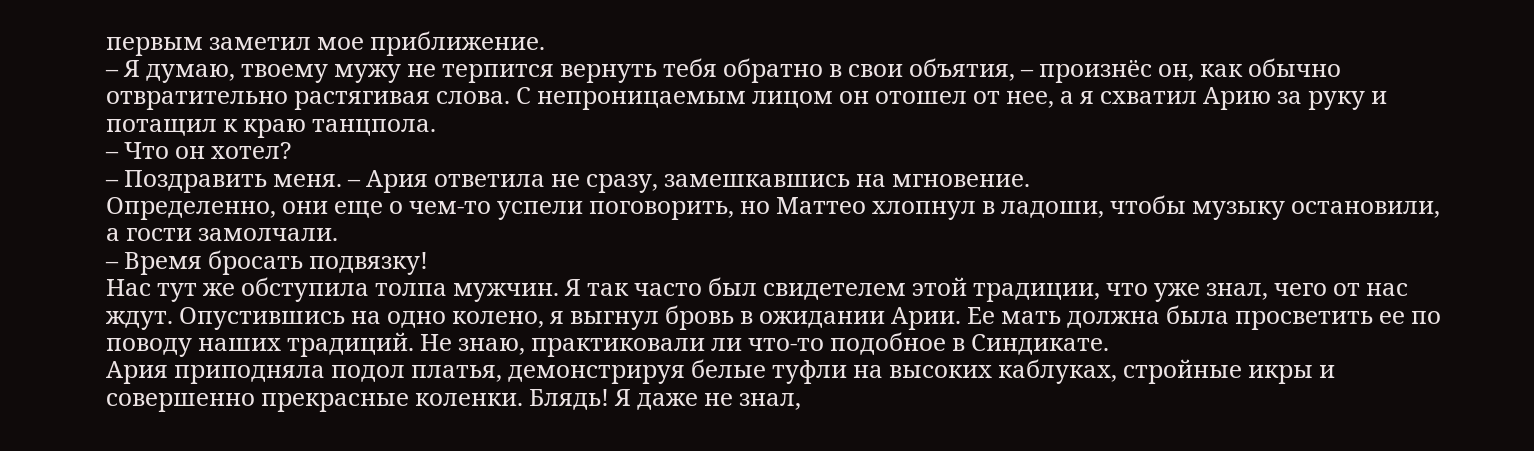первым заметил мое приближение.
– Я думаю, твоему мужу не терпится вернуть тебя обратно в свои объятия, – произнёс он, как обычно отвратительно растягивая слова. С непроницаемым лицом он отошел от нее, а я схватил Арию за руку и потащил к краю танцпола.
– Что он хотел?
– Поздравить меня. – Ария ответила не сразу, замешкавшись на мгновение.
Определенно, они еще о чем‑то успели поговорить, но Маттео хлопнул в ладоши, чтобы музыку остановили, а гости замолчали.
– Время бросать подвязку!
Нас тут же обступила толпа мужчин. Я так часто был свидетелем этой традиции, что уже знал, чего от нас ждут. Опустившись на одно колено, я выгнул бровь в ожидании Арии. Ее мать должна была просветить ее по поводу наших традиций. Не знаю, практиковали ли что‑то подобное в Синдикате.
Ария приподняла подол платья, демонстрируя белые туфли на высоких каблуках, стройные икры и совершенно прекрасные коленки. Блядь! Я даже не знал,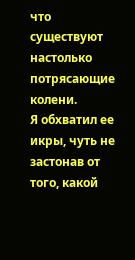что существуют настолько потрясающие колени.
Я обхватил ее икры, чуть не застонав от того, какой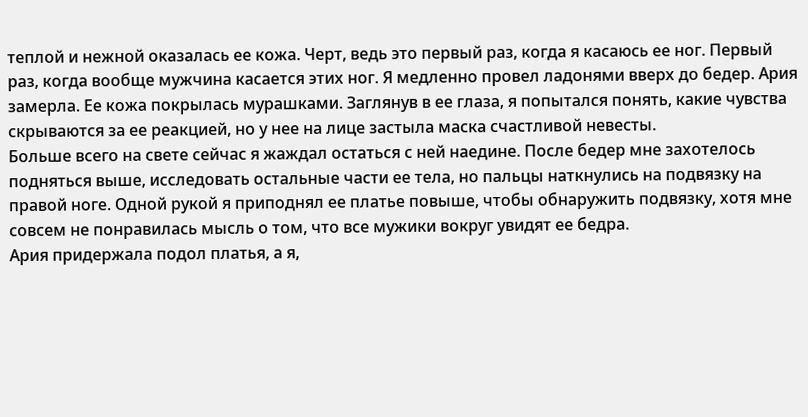теплой и нежной оказалась ее кожа. Черт, ведь это первый раз, когда я касаюсь ее ног. Первый раз, когда вообще мужчина касается этих ног. Я медленно провел ладонями вверх до бедер. Ария замерла. Ее кожа покрылась мурашками. Заглянув в ее глаза, я попытался понять, какие чувства скрываются за ее реакцией, но у нее на лице застыла маска счастливой невесты.
Больше всего на свете сейчас я жаждал остаться с ней наедине. После бедер мне захотелось подняться выше, исследовать остальные части ее тела, но пальцы наткнулись на подвязку на правой ноге. Одной рукой я приподнял ее платье повыше, чтобы обнаружить подвязку, хотя мне совсем не понравилась мысль о том, что все мужики вокруг увидят ее бедра.
Ария придержала подол платья, а я,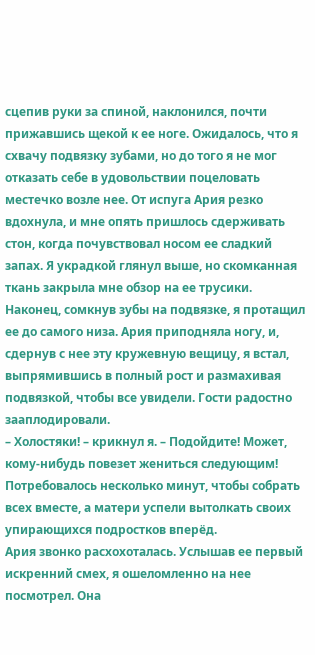сцепив руки за спиной, наклонился, почти прижавшись щекой к ее ноге. Ожидалось, что я схвачу подвязку зубами, но до того я не мог отказать себе в удовольствии поцеловать местечко возле нее. От испуга Ария резко вдохнула, и мне опять пришлось сдерживать стон, когда почувствовал носом ее сладкий запах. Я украдкой глянул выше, но скомканная ткань закрыла мне обзор на ее трусики.
Наконец, сомкнув зубы на подвязке, я протащил ее до самого низа. Ария приподняла ногу, и, сдернув с нее эту кружевную вещицу, я встал, выпрямившись в полный рост и размахивая подвязкой, чтобы все увидели. Гости радостно зааплодировали.
– Холостяки! – крикнул я. – Подойдите! Может, кому‑нибудь повезет жениться следующим!
Потребовалось несколько минут, чтобы собрать всех вместе, а матери успели вытолкать своих упирающихся подростков вперёд.
Ария звонко расхохоталась. Услышав ее первый искренний смех, я ошеломленно на нее посмотрел. Она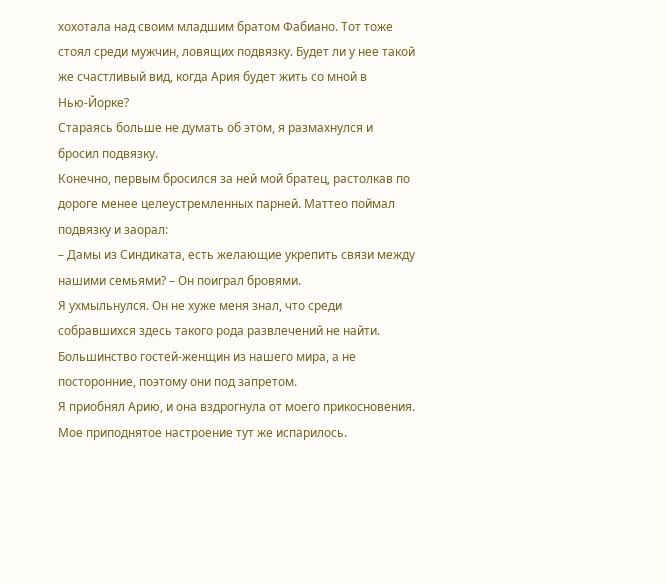хохотала над своим младшим братом Фабиано. Тот тоже стоял среди мужчин, ловящих подвязку. Будет ли у нее такой же счастливый вид, когда Ария будет жить со мной в Нью‑Йорке?
Стараясь больше не думать об этом, я размахнулся и бросил подвязку.
Конечно, первым бросился за ней мой братец, растолкав по дороге менее целеустремленных парней. Маттео поймал подвязку и заорал:
– Дамы из Синдиката, есть желающие укрепить связи между нашими семьями? – Он поиграл бровями.
Я ухмыльнулся. Он не хуже меня знал, что среди собравшихся здесь такого рода развлечений не найти. Большинство гостей‑женщин из нашего мира, а не посторонние, поэтому они под запретом.
Я приобнял Арию, и она вздрогнула от моего прикосновения. Мое приподнятое настроение тут же испарилось.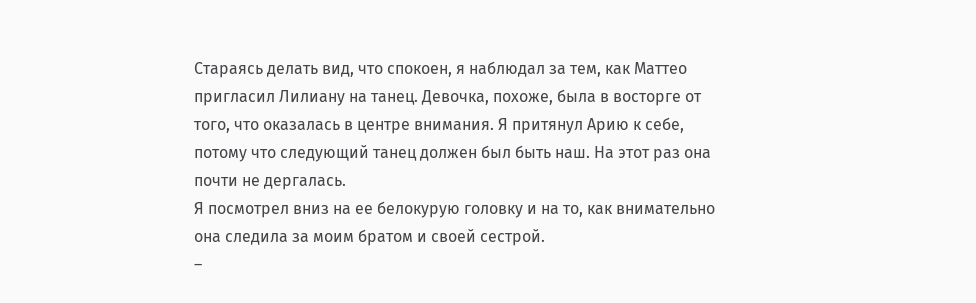Стараясь делать вид, что спокоен, я наблюдал за тем, как Маттео пригласил Лилиану на танец. Девочка, похоже, была в восторге от того, что оказалась в центре внимания. Я притянул Арию к себе, потому что следующий танец должен был быть наш. На этот раз она почти не дергалась.
Я посмотрел вниз на ее белокурую головку и на то, как внимательно она следила за моим братом и своей сестрой.
–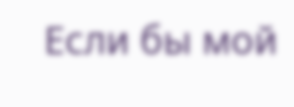Если бы мой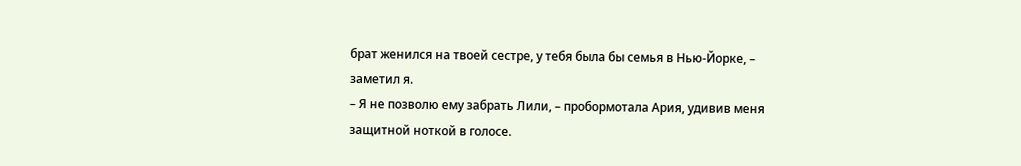брат женился на твоей сестре, у тебя была бы семья в Нью‑Йорке, – заметил я.
– Я не позволю ему забрать Лили, – пробормотала Ария, удивив меня защитной ноткой в голосе.